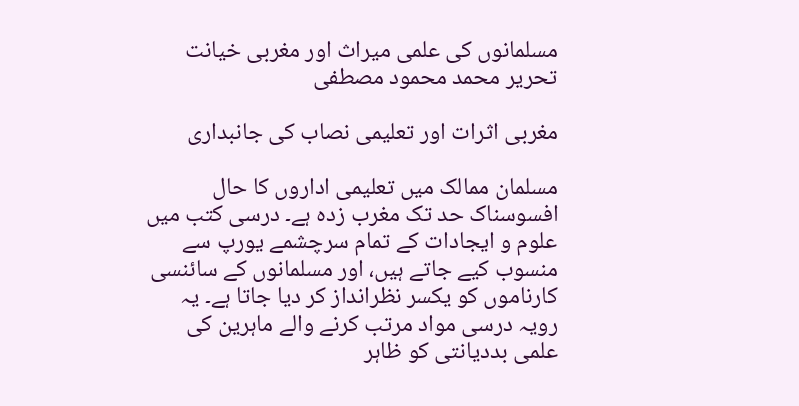مسلمانوں کی علمی میراث اور مغربی خیانت
تحریر محمد محمود مصطفی

مغربی اثرات اور تعلیمی نصاب کی جانبداری

مسلمان ممالک میں تعلیمی اداروں کا حال افسوسناک حد تک مغرب زدہ ہے۔ درسی کتب میں علوم و ایجادات کے تمام سرچشمے یورپ سے منسوب کیے جاتے ہیں، اور مسلمانوں کے سائنسی کارناموں کو یکسر نظرانداز کر دیا جاتا ہے۔ یہ رویہ درسی مواد مرتب کرنے والے ماہرین کی علمی بددیانتی کو ظاہر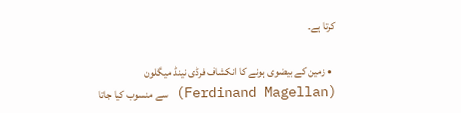کرتا ہے۔

  • زمین کے بیضوی ہونے کا انکشاف فرڈی نینڈ میگلون (Ferdinand Magellan) سے منسوب کیا جاتا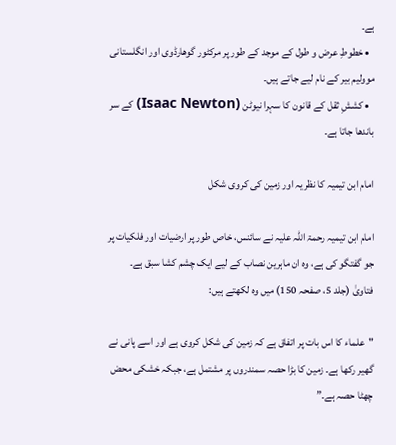ہے۔
  • خطوطِ عرض و طول کے موجد کے طور پر مرکٹور گوھارڈوی اور انگلستانی موولیم بیر کے نام لیے جاتے ہیں۔
  • کششِ ثقل کے قانون کا سہرا نیوٹن (Isaac Newton) کے سر باندھا جاتا ہے۔

امام ابن تیمیہ کا نظریہ اور زمین کی کروی شکل

امام ابن تیمیہ رحمۃ اللہ علیہ نے سائنس، خاص طور پر ارضیات اور فلکیات پر جو گفتگو کی ہے، وہ ان ماہرین نصاب کے لیے ایک چشم کشا سبق ہے۔
فتاویٰ (جلد 5، صفحہ 150) میں وہ لکھتے ہیں:

"علماء کا اس بات پر اتفاق ہے کہ زمین کی شکل کروی ہے اور اسے پانی نے گھیر رکھا ہے۔ زمین کا بڑا حصہ سمندروں پر مشتمل ہے، جبکہ خشکی محض چھٹا حصہ ہے۔”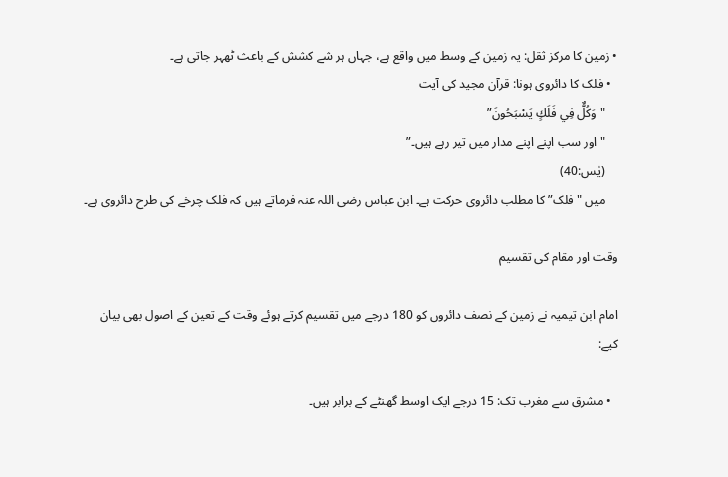• زمین کا مرکز ثقل: یہ زمین کے وسط میں واقع ہے، جہاں ہر شے کشش کے باعث ٹھہر جاتی ہے۔
  • فلک کا دائروی ہونا: قرآن مجید کی آیت
    "وَكُلٌّ فِي فَلَكٍ يَسْبَحُونَ”
    "اور سب اپنے اپنے مدار میں تیر رہے ہیں۔”
    (یٰس:40)
    میں "فلک” کا مطلب دائروی حرکت ہے۔ ابن عباس رضی اللہ عنہ فرماتے ہیں کہ فلک چرخے کی طرح دائروی ہے۔

وقت اور مقام کی تقسیم

امام ابن تیمیہ نے زمین کے نصف دائروں کو 180 درجے میں تقسیم کرتے ہوئے وقت کے تعین کے اصول بھی بیان کیے:

  • مشرق سے مغرب تک: 15 درجے ایک اوسط گھنٹے کے برابر ہیں۔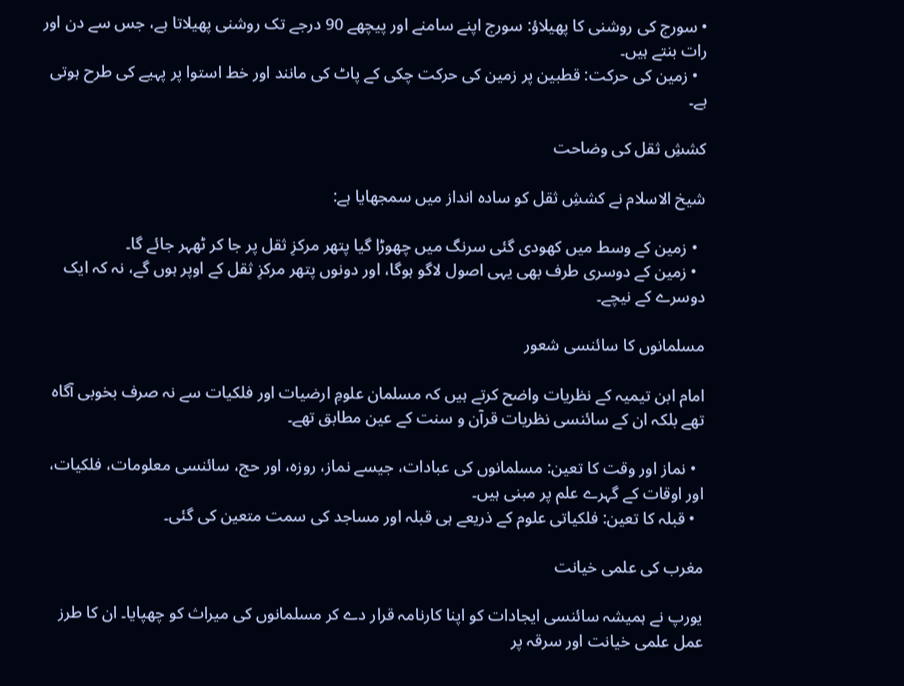• سورج کی روشنی کا پھیلاؤ: سورج اپنے سامنے اور پیچھے 90 درجے تک روشنی پھیلاتا ہے، جس سے دن اور رات بنتے ہیں۔
  • زمین کی حرکت: قطبین پر زمین کی حرکت چکی کے پاٹ کی مانند اور خط استوا پر پہیے کی طرح ہوتی ہے۔

کششِ ثقل کی وضاحت

شیخ الاسلام نے کششِ ثقل کو سادہ انداز میں سمجھایا ہے:

  • زمین کے وسط میں کھودی گئی سرنگ میں چھوڑا گیا پتھر مرکزِ ثقل پر جا کر ٹھہر جائے گا۔
  • زمین کے دوسری طرف بھی یہی اصول لاگو ہوگا، اور دونوں پتھر مرکزِ ثقل کے اوپر ہوں گے، نہ کہ ایک دوسرے کے نیچے۔

مسلمانوں کا سائنسی شعور

امام ابن تیمیہ کے نظریات واضح کرتے ہیں کہ مسلمان علومِ ارضیات اور فلکیات سے نہ صرف بخوبی آگاہ تھے بلکہ ان کے سائنسی نظریات قرآن و سنت کے عین مطابق تھے۔

  • نماز اور وقت کا تعین: مسلمانوں کی عبادات، جیسے نماز، روزہ، اور حج، سائنسی معلومات، فلکیات، اور اوقات کے گہرے علم پر مبنی ہیں۔
  • قبلہ کا تعین: فلکیاتی علوم کے ذریعے ہی قبلہ اور مساجد کی سمت متعین کی گئی۔

مغرب کی علمی خیانت

یورپ نے ہمیشہ سائنسی ایجادات کو اپنا کارنامہ قرار دے کر مسلمانوں کی میراث کو چھپایا۔ ان کا طرز عمل علمی خیانت اور سرقہ پر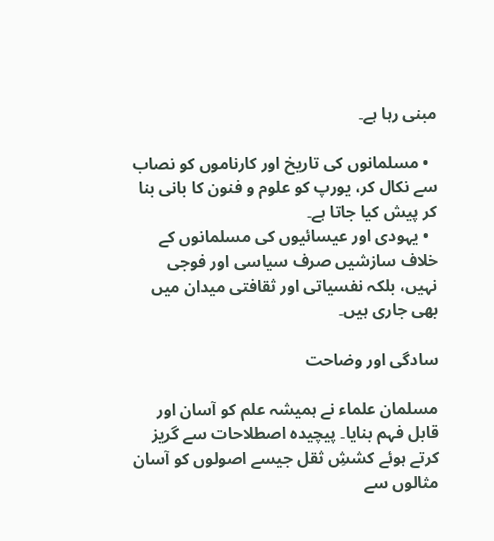مبنی رہا ہے۔

  • مسلمانوں کی تاریخ اور کارناموں کو نصاب سے نکال کر، یورپ کو علوم و فنون کا بانی بنا کر پیش کیا جاتا ہے۔
  • یہودی اور عیسائیوں کی مسلمانوں کے خلاف سازشیں صرف سیاسی اور فوجی نہیں، بلکہ نفسیاتی اور ثقافتی میدان میں بھی جاری ہیں۔

سادگی اور وضاحت

مسلمان علماء نے ہمیشہ علم کو آسان اور قابل فہم بنایا۔ پیچیدہ اصطلاحات سے گریز کرتے ہوئے کششِ ثقل جیسے اصولوں کو آسان مثالوں سے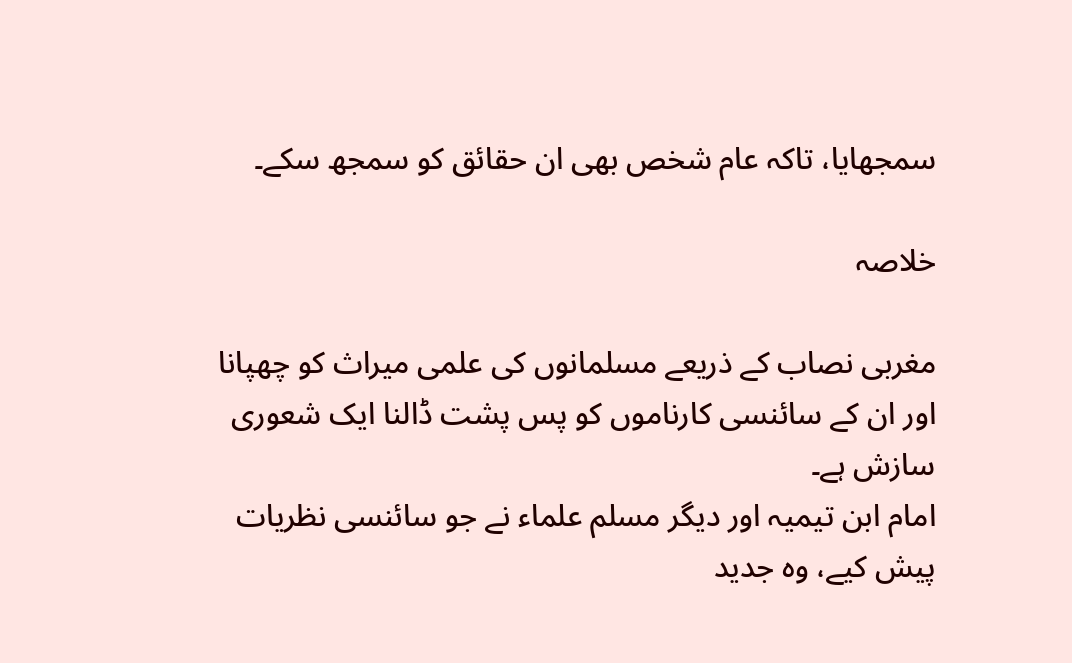سمجھایا، تاکہ عام شخص بھی ان حقائق کو سمجھ سکے۔

خلاصہ

مغربی نصاب کے ذریعے مسلمانوں کی علمی میراث کو چھپانا اور ان کے سائنسی کارناموں کو پس پشت ڈالنا ایک شعوری سازش ہے۔
امام ابن تیمیہ اور دیگر مسلم علماء نے جو سائنسی نظریات پیش کیے، وہ جدید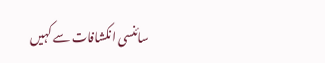سائنسی انکشافات سے کہیں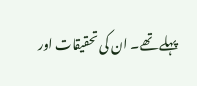پہلے تھے۔ ان کی تحقیقات اور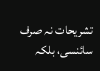تشریحات نہ صرف سائنسی، بلکہ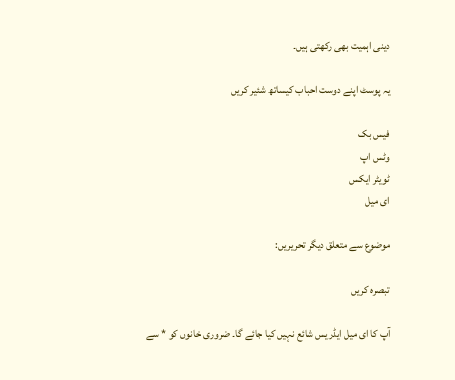دینی اہمیت بھی رکھتی ہیں۔

یہ پوسٹ اپنے دوست احباب کیساتھ شئیر کریں

فیس بک
وٹس اپ
ٹویٹر ایکس
ای میل

موضوع سے متعلق دیگر تحریریں:

تبصرہ کریں

آپ کا ای میل ایڈریس شائع نہیں کیا جائے گا۔ ضروری خانوں کو * سے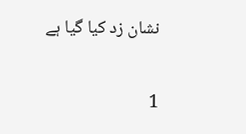نشان زد کیا گیا ہے

1